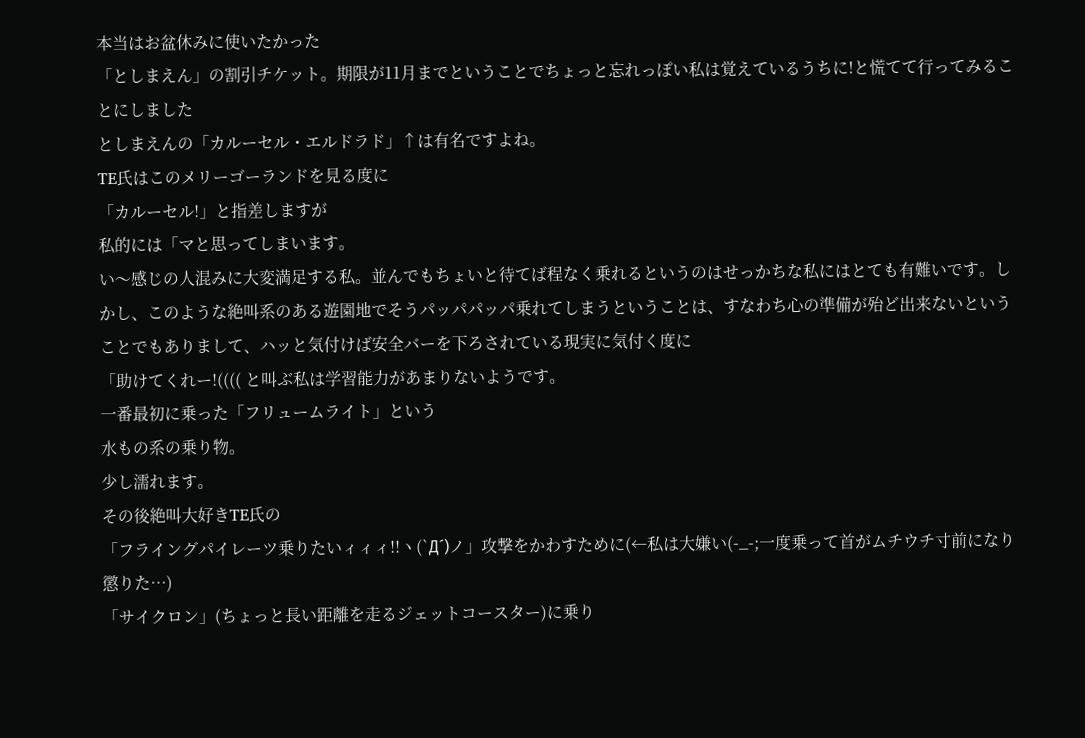本当はお盆休みに使いたかった
「としまえん」の割引チケット。期限が11月までということでちょっと忘れっぽい私は覚えているうちに!と慌てて行ってみることにしました
としまえんの「カルーセル・エルドラド」↑は有名ですよね。
TE氏はこのメリーゴーランドを見る度に
「カルーセル!」と指差しますが
私的には「マと思ってしまいます。
い〜感じの人混みに大変満足する私。並んでもちょいと待てば程なく乗れるというのはせっかちな私にはとても有難いです。しかし、このような絶叫系のある遊園地でそうパッパパッパ乗れてしまうということは、すなわち心の準備が殆ど出来ないということでもありまして、ハッと気付けば安全バーを下ろされている現実に気付く度に
「助けてくれー!(((( と叫ぶ私は学習能力があまりないようです。
一番最初に乗った「フリュームライト」という
水もの系の乗り物。
少し濡れます。
その後絶叫大好きTE氏の
「フライングパイレーツ乗りたいィィィ!!ヽ(`Д´)ノ」攻撃をかわすために(←私は大嫌い(-_-;一度乗って首がムチウチ寸前になり懲りた…)
「サイクロン」(ちょっと長い距離を走るジェットコースター)に乗り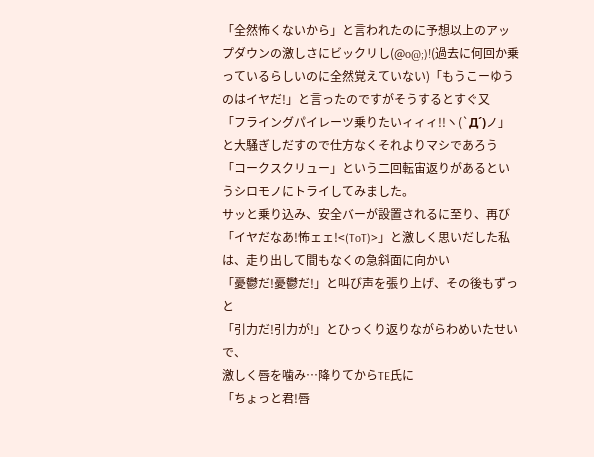「全然怖くないから」と言われたのに予想以上のアップダウンの激しさにビックリし(@o@;)!(過去に何回か乗っているらしいのに全然覚えていない)「もうこーゆうのはイヤだ!」と言ったのですがそうするとすぐ又
「フライングパイレーツ乗りたいィィィ!!ヽ(`Д´)ノ」と大騒ぎしだすので仕方なくそれよりマシであろう
「コークスクリュー」という二回転宙返りがあるというシロモノにトライしてみました。
サッと乗り込み、安全バーが設置されるに至り、再び
「イヤだなあ!怖ェェ!<(ToT)>」と激しく思いだした私は、走り出して間もなくの急斜面に向かい
「憂鬱だ!憂鬱だ!」と叫び声を張り上げ、その後もずっと
「引力だ!引力が!」とひっくり返りながらわめいたせいで、
激しく唇を噛み…降りてからTE氏に
「ちょっと君!唇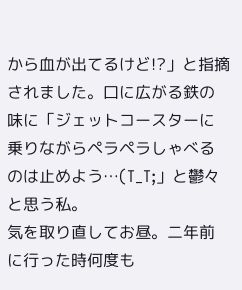から血が出てるけど!?」と指摘されました。口に広がる鉄の味に「ジェットコースターに乗りながらペラペラしゃべるのは止めよう…(T_T;」と鬱々と思う私。
気を取り直してお昼。二年前に行った時何度も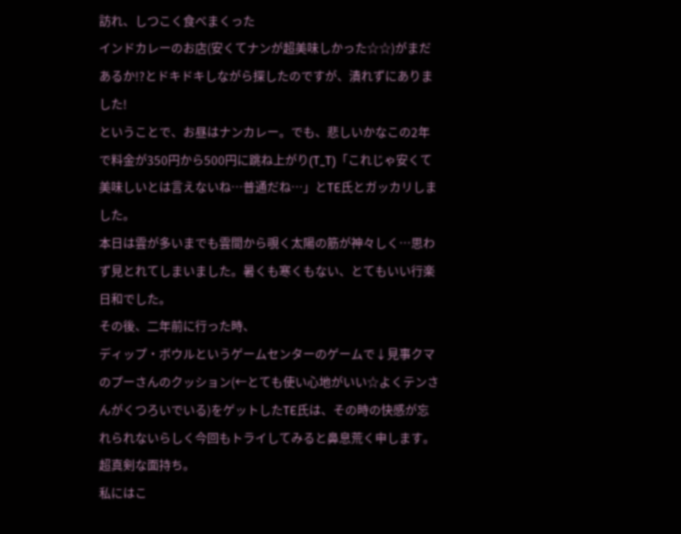訪れ、しつこく食べまくった
インドカレーのお店(安くてナンが超美味しかった☆☆)がまだあるか!?とドキドキしながら探したのですが、潰れずにありました!
ということで、お昼はナンカレー。でも、悲しいかなこの2年で料金が350円から500円に跳ね上がり(T_T)「これじゃ安くて美味しいとは言えないね…普通だね…」とTE氏とガッカリしました。
本日は雲が多いまでも雲間から覗く太陽の筋が神々しく…思わず見とれてしまいました。暑くも寒くもない、とてもいい行楽日和でした。
その後、二年前に行った時、
ディップ・ボウルというゲームセンターのゲームで↓見事クマのプーさんのクッション(←とても使い心地がいい☆よくテンさんがくつろいでいる)をゲットしたTE氏は、その時の快感が忘れられないらしく今回もトライしてみると鼻息荒く申します。
超真剣な面持ち。
私にはこ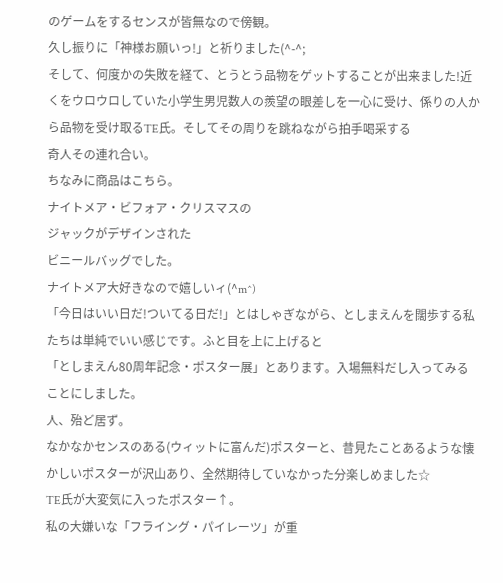のゲームをするセンスが皆無なので傍観。
久し振りに「神様お願いっ!」と祈りました(^-^;
そして、何度かの失敗を経て、とうとう品物をゲットすることが出来ました!近くをウロウロしていた小学生男児数人の羨望の眼差しを一心に受け、係りの人から品物を受け取るTE氏。そしてその周りを跳ねながら拍手喝采する
奇人その連れ合い。
ちなみに商品はこちら。
ナイトメア・ビフォア・クリスマスの
ジャックがデザインされた
ビニールバッグでした。
ナイトメア大好きなので嬉しいィ(^m^)
「今日はいい日だ!ついてる日だ!」とはしゃぎながら、としまえんを闊歩する私たちは単純でいい感じです。ふと目を上に上げると
「としまえん80周年記念・ポスター展」とあります。入場無料だし入ってみることにしました。
人、殆ど居ず。
なかなかセンスのある(ウィットに富んだ)ポスターと、昔見たことあるような懐かしいポスターが沢山あり、全然期待していなかった分楽しめました☆
TE氏が大変気に入ったポスター↑。
私の大嫌いな「フライング・パイレーツ」が重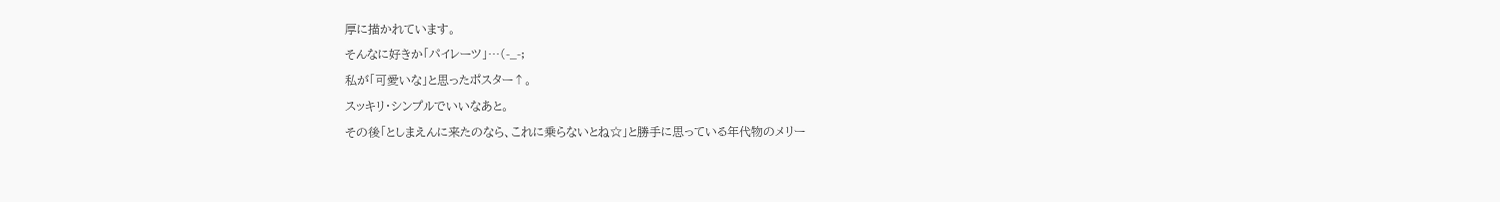厚に描かれています。
そんなに好きか「パイレーツ」…(-_-;
私が「可愛いな」と思ったポスター↑。
スッキリ・シンプルでいいなあと。
その後「としまえんに来たのなら、これに乗らないとね☆」と勝手に思っている年代物のメリー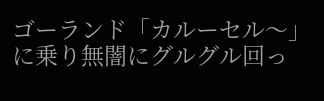ゴーランド「カルーセル〜」に乗り無闇にグルグル回っ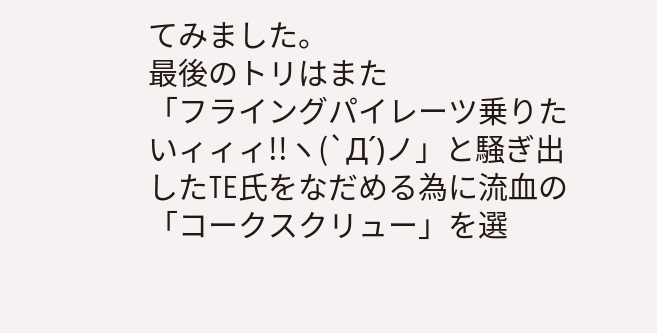てみました。
最後のトリはまた
「フライングパイレーツ乗りたいィィィ!!ヽ(`Д´)ノ」と騒ぎ出したTE氏をなだめる為に流血の「コークスクリュー」を選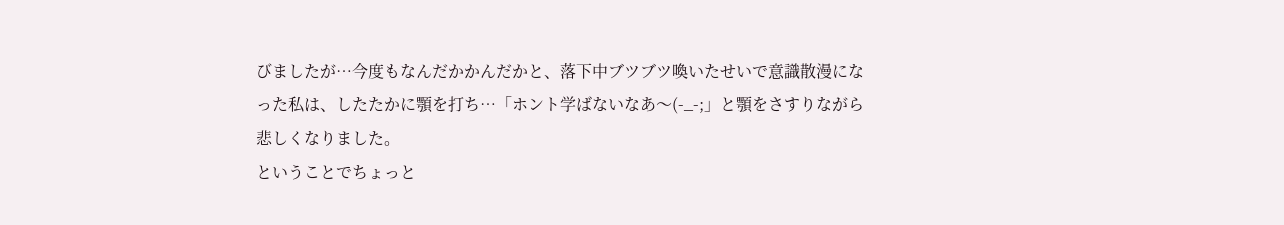びましたが…今度もなんだかかんだかと、落下中ブツブツ喚いたせいで意識散漫になった私は、したたかに顎を打ち…「ホント学ばないなあ〜(-_-;」と顎をさすりながら悲しくなりました。
ということでちょっと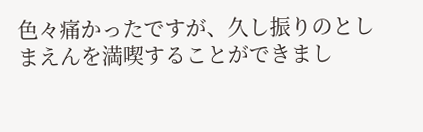色々痛かったですが、久し振りのとしまえんを満喫することができまし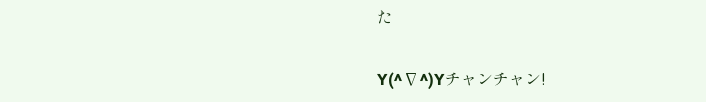た

Y(^∇^)Yチャンチャン!